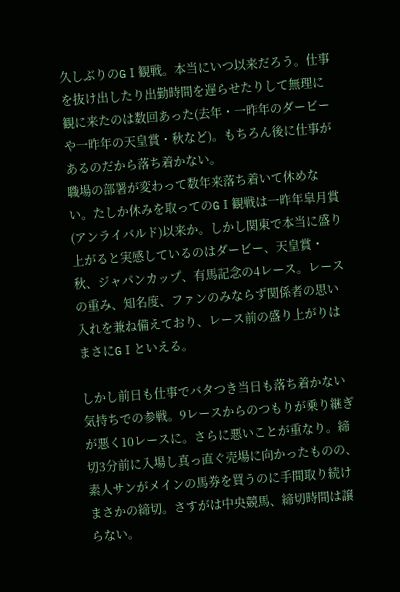久しぶりのGⅠ観戦。本当にいつ以来だろう。仕事を抜け出したり出勤時間を遅らせたりして無理に観に来たのは数回あった(去年・一昨年のダービーや一昨年の天皇賞・秋など)。もちろん後に仕事があるのだから落ち着かない。
職場の部署が変わって数年来落ち着いて休めない。たしか休みを取ってのGⅠ観戦は一昨年皐月賞(アンライバルド)以来か。しかし関東で本当に盛り上がると実感しているのはダービー、天皇賞・秋、ジャパンカップ、有馬記念の4レース。レースの重み、知名度、ファンのみならず関係者の思い入れを兼ね備えており、レース前の盛り上がりはまさにGⅠといえる。

しかし前日も仕事でバタつき当日も落ち着かない気持ちでの参戦。9レースからのつもりが乗り継ぎが悪く10レースに。さらに悪いことが重なり。締切3分前に入場し真っ直ぐ売場に向かったものの、素人サンがメインの馬券を買うのに手間取り続けまさかの締切。さすがは中央競馬、締切時間は譲らない。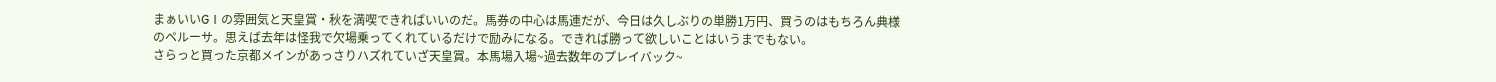まぁいいGⅠの雰囲気と天皇賞・秋を満喫できればいいのだ。馬券の中心は馬連だが、今日は久しぶりの単勝1万円、買うのはもちろん典様のペルーサ。思えば去年は怪我で欠場乗ってくれているだけで励みになる。できれば勝って欲しいことはいうまでもない。
さらっと買った京都メインがあっさりハズれていざ天皇賞。本馬場入場~過去数年のプレイバック~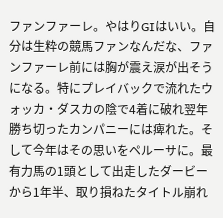ファンファーレ。やはりGⅠはいい。自分は生粋の競馬ファンなんだな、ファンファーレ前には胸が震え涙が出そうになる。特にプレイバックで流れたウォッカ・ダスカの陰で4着に破れ翌年勝ち切ったカンパニーには痺れた。そして今年はその思いをペルーサに。最有力馬の1頭として出走したダービーから1年半、取り損ねたタイトル崩れ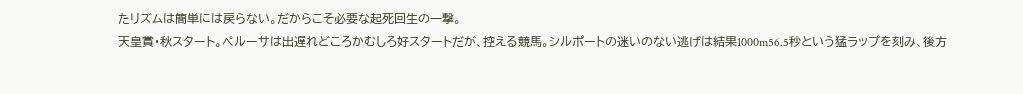たリズムは簡単には戻らない。だからこそ必要な起死回生の一撃。
天皇賞・秋スタート。ペルーサは出遅れどころかむしろ好スタートだが、控える競馬。シルポートの迷いのない逃げは結果1000m56.5秒という猛ラップを刻み、後方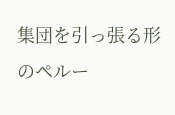集団を引っ張る形のペルー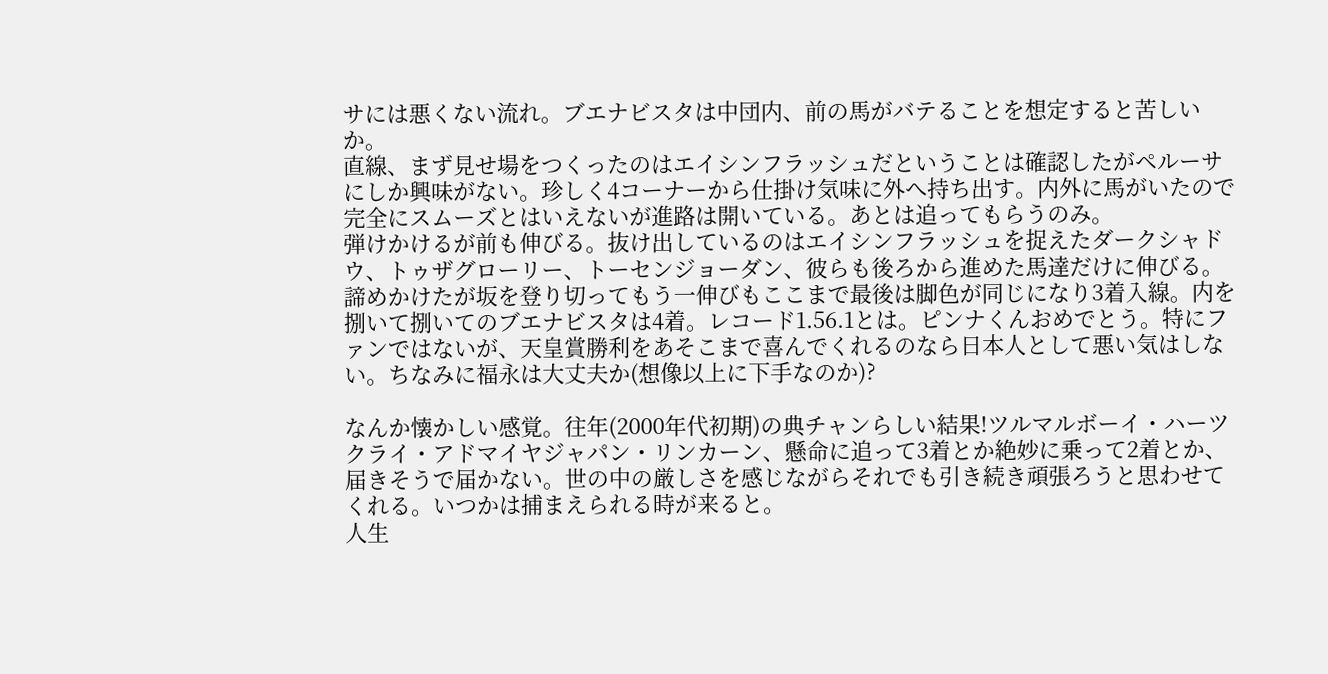サには悪くない流れ。ブエナビスタは中団内、前の馬がバテることを想定すると苦しいか。
直線、まず見せ場をつくったのはエイシンフラッシュだということは確認したがペルーサにしか興味がない。珍しく4コーナーから仕掛け気味に外へ持ち出す。内外に馬がいたので完全にスムーズとはいえないが進路は開いている。あとは追ってもらうのみ。
弾けかけるが前も伸びる。抜け出しているのはエイシンフラッシュを捉えたダークシャドウ、トゥザグローリー、トーセンジョーダン、彼らも後ろから進めた馬達だけに伸びる。諦めかけたが坂を登り切ってもう一伸びもここまで最後は脚色が同じになり3着入線。内を捌いて捌いてのブエナビスタは4着。レコード1.56.1とは。ピンナくんおめでとう。特にファンではないが、天皇賞勝利をあそこまで喜んでくれるのなら日本人として悪い気はしない。ちなみに福永は大丈夫か(想像以上に下手なのか)?

なんか懐かしい感覚。往年(2000年代初期)の典チャンらしい結果!ツルマルボーイ・ハーツクライ・アドマイヤジャパン・リンカーン、懸命に追って3着とか絶妙に乗って2着とか、届きそうで届かない。世の中の厳しさを感じながらそれでも引き続き頑張ろうと思わせてくれる。いつかは捕まえられる時が来ると。
人生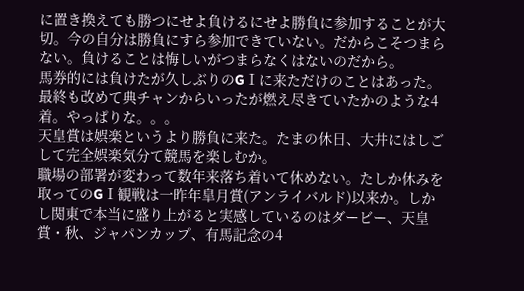に置き換えても勝つにせよ負けるにせよ勝負に参加することが大切。今の自分は勝負にすら参加できていない。だからこそつまらない。負けることは悔しいがつまらなくはないのだから。
馬券的には負けたが久しぶりのGⅠに来ただけのことはあった。最終も改めて典チャンからいったが燃え尽きていたかのような4着。やっぱりな。。。
天皇賞は娯楽というより勝負に来た。たまの休日、大井にはしごして完全娯楽気分て競馬を楽しむか。
職場の部署が変わって数年来落ち着いて休めない。たしか休みを取ってのGⅠ観戦は一昨年皐月賞(アンライバルド)以来か。しかし関東で本当に盛り上がると実感しているのはダービー、天皇賞・秋、ジャパンカップ、有馬記念の4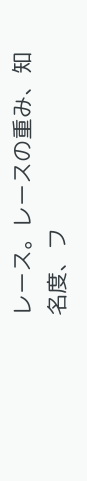レース。レースの重み、知名度、フ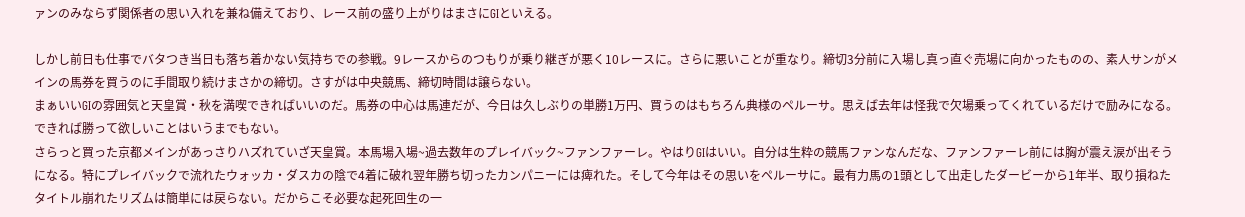ァンのみならず関係者の思い入れを兼ね備えており、レース前の盛り上がりはまさにGⅠといえる。

しかし前日も仕事でバタつき当日も落ち着かない気持ちでの参戦。9レースからのつもりが乗り継ぎが悪く10レースに。さらに悪いことが重なり。締切3分前に入場し真っ直ぐ売場に向かったものの、素人サンがメインの馬券を買うのに手間取り続けまさかの締切。さすがは中央競馬、締切時間は譲らない。
まぁいいGⅠの雰囲気と天皇賞・秋を満喫できればいいのだ。馬券の中心は馬連だが、今日は久しぶりの単勝1万円、買うのはもちろん典様のペルーサ。思えば去年は怪我で欠場乗ってくれているだけで励みになる。できれば勝って欲しいことはいうまでもない。
さらっと買った京都メインがあっさりハズれていざ天皇賞。本馬場入場~過去数年のプレイバック~ファンファーレ。やはりGⅠはいい。自分は生粋の競馬ファンなんだな、ファンファーレ前には胸が震え涙が出そうになる。特にプレイバックで流れたウォッカ・ダスカの陰で4着に破れ翌年勝ち切ったカンパニーには痺れた。そして今年はその思いをペルーサに。最有力馬の1頭として出走したダービーから1年半、取り損ねたタイトル崩れたリズムは簡単には戻らない。だからこそ必要な起死回生の一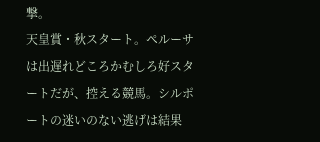撃。
天皇賞・秋スタート。ペルーサは出遅れどころかむしろ好スタートだが、控える競馬。シルポートの迷いのない逃げは結果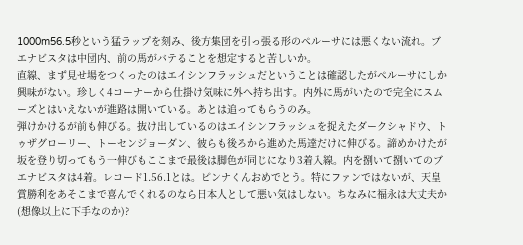1000m56.5秒という猛ラップを刻み、後方集団を引っ張る形のペルーサには悪くない流れ。ブエナビスタは中団内、前の馬がバテることを想定すると苦しいか。
直線、まず見せ場をつくったのはエイシンフラッシュだということは確認したがペルーサにしか興味がない。珍しく4コーナーから仕掛け気味に外へ持ち出す。内外に馬がいたので完全にスムーズとはいえないが進路は開いている。あとは追ってもらうのみ。
弾けかけるが前も伸びる。抜け出しているのはエイシンフラッシュを捉えたダークシャドウ、トゥザグローリー、トーセンジョーダン、彼らも後ろから進めた馬達だけに伸びる。諦めかけたが坂を登り切ってもう一伸びもここまで最後は脚色が同じになり3着入線。内を捌いて捌いてのブエナビスタは4着。レコード1.56.1とは。ピンナくんおめでとう。特にファンではないが、天皇賞勝利をあそこまで喜んでくれるのなら日本人として悪い気はしない。ちなみに福永は大丈夫か(想像以上に下手なのか)?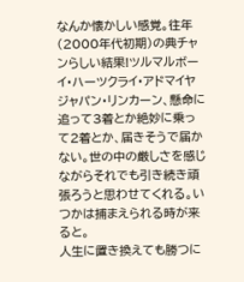なんか懐かしい感覚。往年(2000年代初期)の典チャンらしい結果!ツルマルボーイ・ハーツクライ・アドマイヤジャパン・リンカーン、懸命に追って3着とか絶妙に乗って2着とか、届きそうで届かない。世の中の厳しさを感じながらそれでも引き続き頑張ろうと思わせてくれる。いつかは捕まえられる時が来ると。
人生に置き換えても勝つに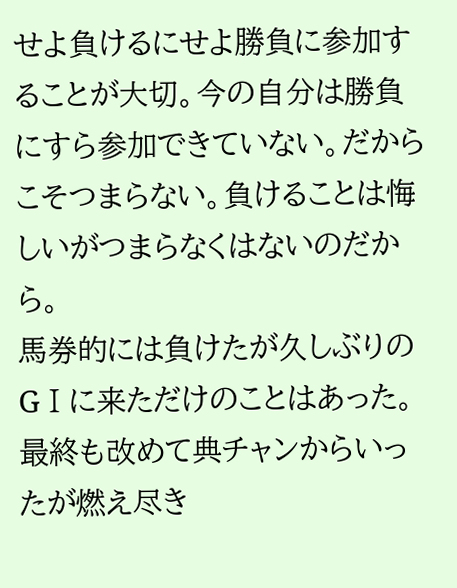せよ負けるにせよ勝負に参加することが大切。今の自分は勝負にすら参加できていない。だからこそつまらない。負けることは悔しいがつまらなくはないのだから。
馬券的には負けたが久しぶりのGⅠに来ただけのことはあった。最終も改めて典チャンからいったが燃え尽き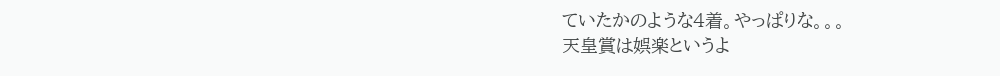ていたかのような4着。やっぱりな。。。
天皇賞は娯楽というよ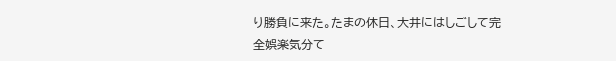り勝負に来た。たまの休日、大井にはしごして完全娯楽気分て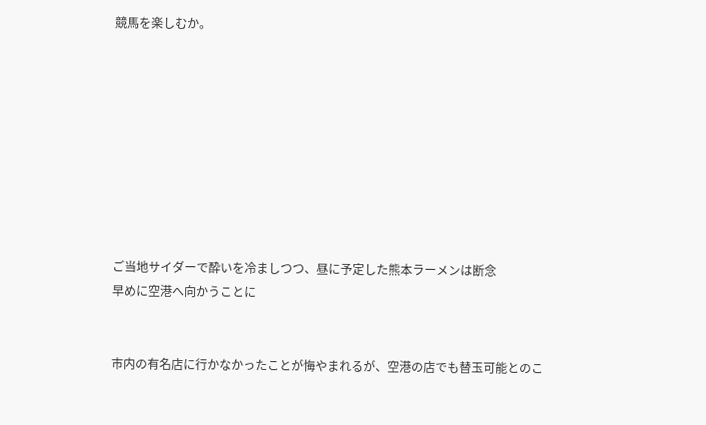競馬を楽しむか。









ご当地サイダーで酔いを冷ましつつ、昼に予定した熊本ラーメンは断念
早めに空港へ向かうことに


市内の有名店に行かなかったことが悔やまれるが、空港の店でも替玉可能とのこ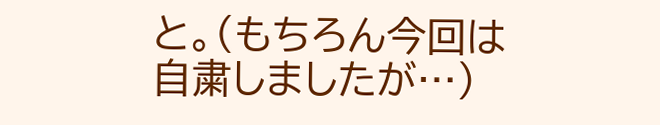と。(もちろん今回は自粛しましたが…)